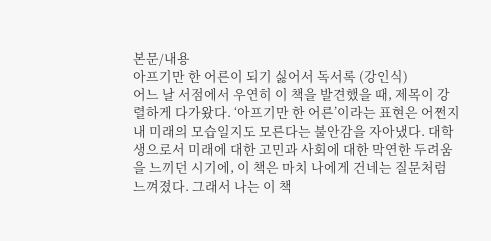본문/내용
아프기만 한 어른이 되기 싫어서 독서록 (강인식)
어느 날 서점에서 우연히 이 책을 발견했을 때, 제목이 강렬하게 다가왔다. ‘아프기만 한 어른’이라는 표현은 어쩐지 내 미래의 모습일지도 모른다는 불안감을 자아냈다. 대학생으로서 미래에 대한 고민과 사회에 대한 막연한 두려움을 느끼던 시기에, 이 책은 마치 나에게 건네는 질문처럼 느껴졌다. 그래서 나는 이 책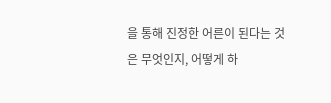을 통해 진정한 어른이 된다는 것은 무엇인지, 어떻게 하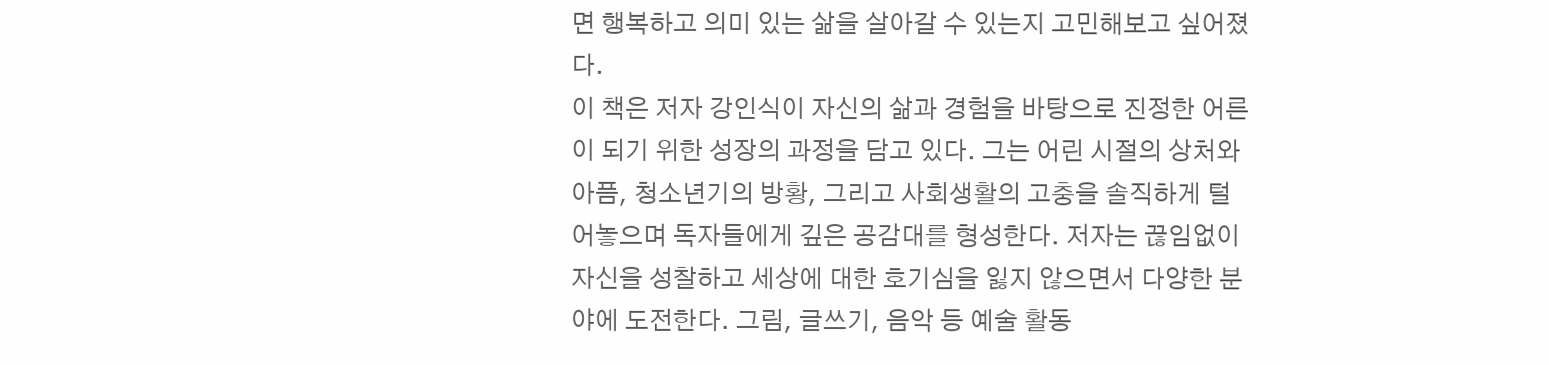면 행복하고 의미 있는 삶을 살아갈 수 있는지 고민해보고 싶어졌다.
이 책은 저자 강인식이 자신의 삶과 경험을 바탕으로 진정한 어른이 되기 위한 성장의 과정을 담고 있다. 그는 어린 시절의 상처와 아픔, 청소년기의 방황, 그리고 사회생활의 고충을 솔직하게 털어놓으며 독자들에게 깊은 공감대를 형성한다. 저자는 끊임없이 자신을 성찰하고 세상에 대한 호기심을 잃지 않으면서 다양한 분야에 도전한다. 그림, 글쓰기, 음악 등 예술 활동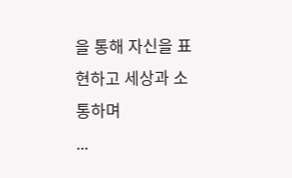을 통해 자신을 표현하고 세상과 소통하며
...